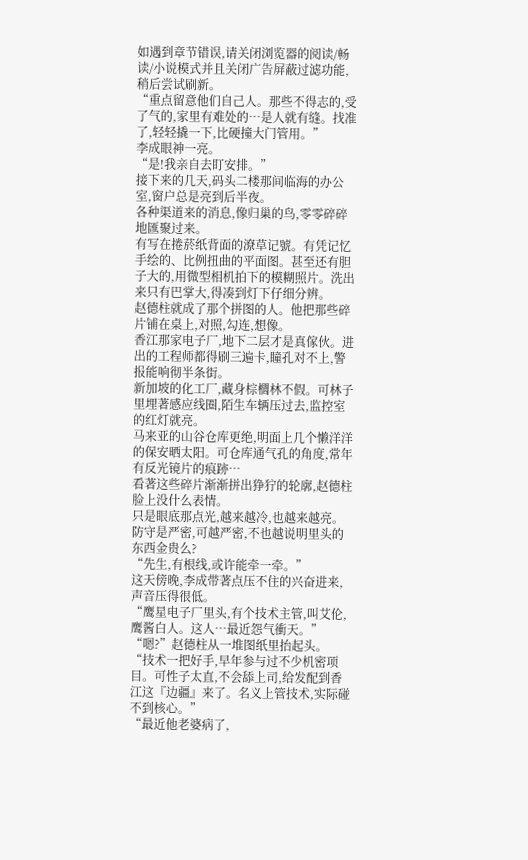如遇到章节错误,请关闭浏览器的阅读/畅读/小说模式并且关闭广告屏蔽过滤功能,稍后尝试刷新。
“重点留意他们自己人。那些不得志的,受了气的,家里有难处的…是人就有缝。找准了,轻轻撬一下,比硬撞大门管用。”
李成眼神一亮。
“是!我亲自去盯安排。”
接下来的几天,码头二楼那间临海的办公室,窗户总是亮到后半夜。
各种渠道来的消息,像归巢的鸟,零零碎碎地匯聚过来。
有写在捲菸纸背面的潦草记號。有凭记忆手绘的、比例扭曲的平面图。甚至还有胆子大的,用微型相机拍下的模糊照片。洗出来只有巴掌大,得凑到灯下仔细分辨。
赵德柱就成了那个拼图的人。他把那些碎片铺在桌上,对照,勾连,想像。
香江那家电子厂,地下二层才是真傢伙。进出的工程师都得刷三遍卡,瞳孔对不上,警报能响彻半条街。
新加坡的化工厂,藏身棕櫚林不假。可林子里埋著感应线圈,陌生车辆压过去,监控室的红灯就亮。
马来亚的山谷仓库更绝,明面上几个懒洋洋的保安晒太阳。可仓库通气孔的角度,常年有反光镜片的痕跡…
看著这些碎片渐渐拼出狰狞的轮廓,赵德柱脸上没什么表情。
只是眼底那点光,越来越冷,也越来越亮。防守是严密,可越严密,不也越说明里头的东西金贵么?
“先生,有根线,或许能牵一牵。”
这天傍晚,李成带著点压不住的兴奋进来,声音压得很低。
“鹰星电子厂里头,有个技术主管,叫艾伦,鹰酱白人。这人…最近怨气衝天。”
“嗯?”赵德柱从一堆图纸里抬起头。
“技术一把好手,早年参与过不少机密项目。可性子太直,不会舔上司,给发配到香江这『边疆』来了。名义上管技术,实际碰不到核心。”
“最近他老婆病了,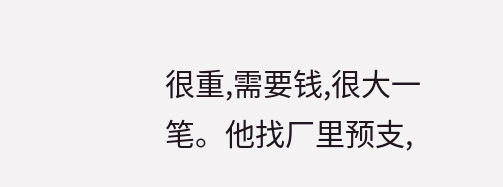很重,需要钱,很大一笔。他找厂里预支,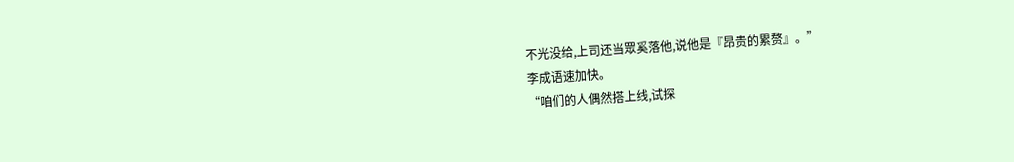不光没给,上司还当眾奚落他,说他是『昂贵的累赘』。”
李成语速加快。
“咱们的人偶然搭上线,试探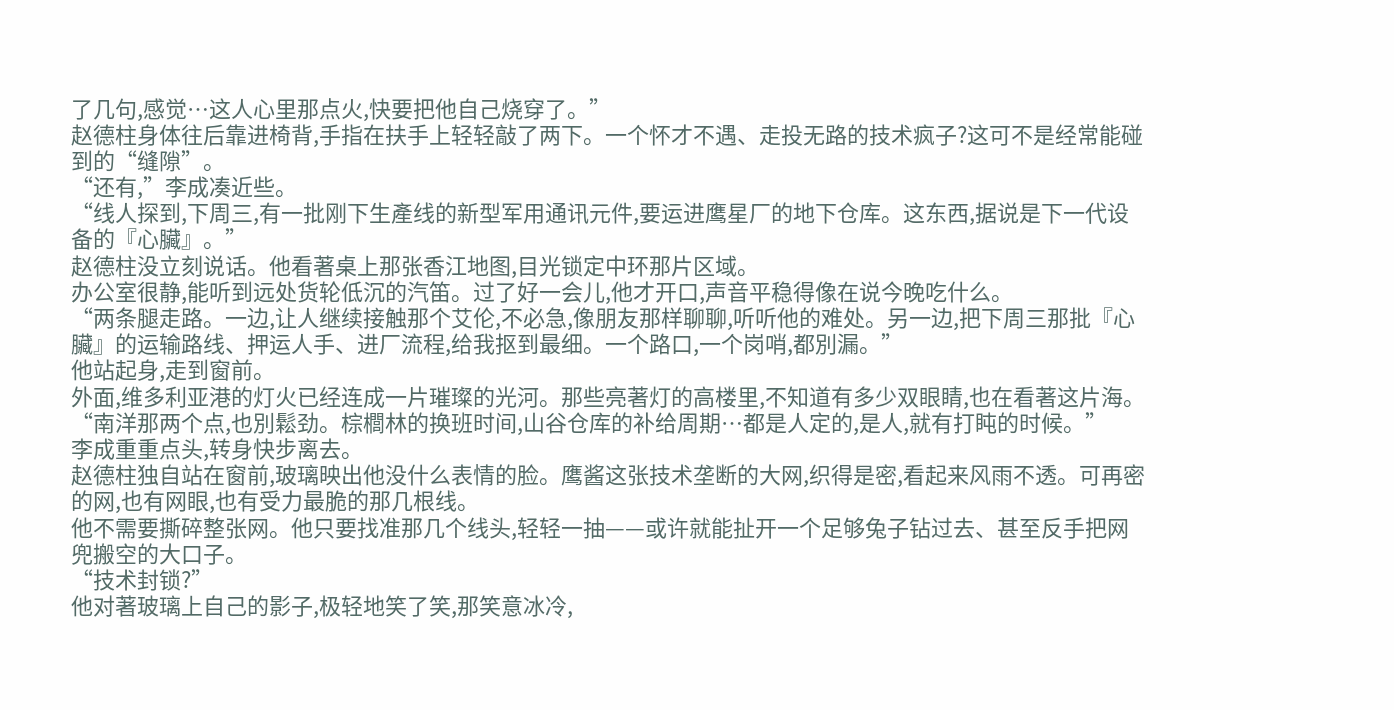了几句,感觉…这人心里那点火,快要把他自己烧穿了。”
赵德柱身体往后靠进椅背,手指在扶手上轻轻敲了两下。一个怀才不遇、走投无路的技术疯子?这可不是经常能碰到的“缝隙”。
“还有,”李成凑近些。
“线人探到,下周三,有一批刚下生產线的新型军用通讯元件,要运进鹰星厂的地下仓库。这东西,据说是下一代设备的『心臟』。”
赵德柱没立刻说话。他看著桌上那张香江地图,目光锁定中环那片区域。
办公室很静,能听到远处货轮低沉的汽笛。过了好一会儿,他才开口,声音平稳得像在说今晚吃什么。
“两条腿走路。一边,让人继续接触那个艾伦,不必急,像朋友那样聊聊,听听他的难处。另一边,把下周三那批『心臟』的运输路线、押运人手、进厂流程,给我抠到最细。一个路口,一个岗哨,都別漏。”
他站起身,走到窗前。
外面,维多利亚港的灯火已经连成一片璀璨的光河。那些亮著灯的高楼里,不知道有多少双眼睛,也在看著这片海。
“南洋那两个点,也別鬆劲。棕櫚林的换班时间,山谷仓库的补给周期…都是人定的,是人,就有打盹的时候。”
李成重重点头,转身快步离去。
赵德柱独自站在窗前,玻璃映出他没什么表情的脸。鹰酱这张技术垄断的大网,织得是密,看起来风雨不透。可再密的网,也有网眼,也有受力最脆的那几根线。
他不需要撕碎整张网。他只要找准那几个线头,轻轻一抽——或许就能扯开一个足够兔子钻过去、甚至反手把网兜搬空的大口子。
“技术封锁?”
他对著玻璃上自己的影子,极轻地笑了笑,那笑意冰冷,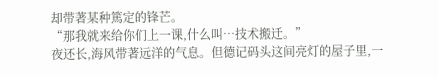却带著某种篤定的锋芒。
“那我就来给你们上一课,什么叫…技术搬迁。”
夜还长,海风带著远洋的气息。但德记码头这间亮灯的屋子里,一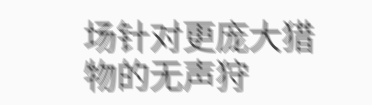场针对更庞大猎物的无声狩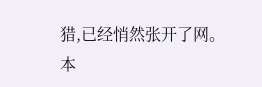猎,已经悄然张开了网。
本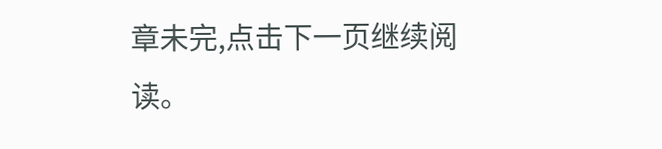章未完,点击下一页继续阅读。